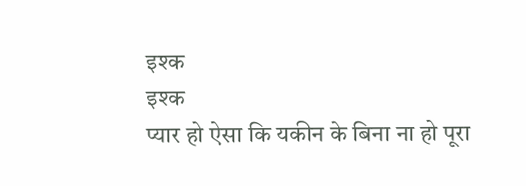इश्क
इश्क
प्यार हो ऐसा कि यकीन के बिना ना हो पूरा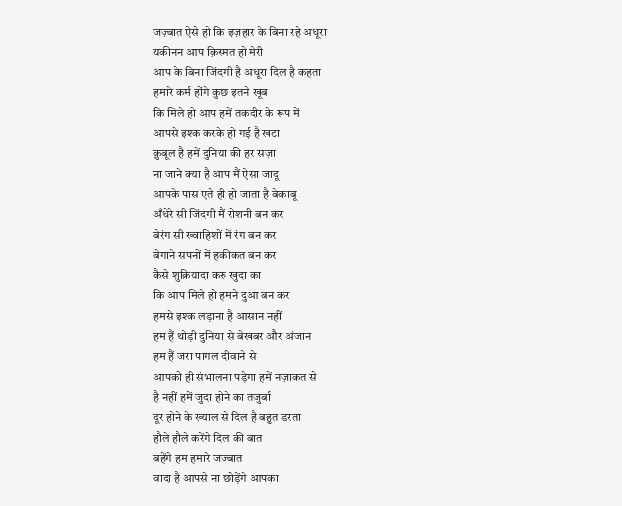जज़्बात ऐसे हो कि इज़हार के बिना रहे अधूरा
यकीनन आप क़िस्मत हो मेरी
आप के बिना जिंदगी है अधूरा दिल है कहता
हमारे कर्म होंगे कुछ इतने खूब
कि मिले हो आप हमें तकदीर के रूप में
आपसे इश्क करके हो गई है खटा
क़ुबूल है हमें दुनिया की हर सज़ा
ना जाने क्या है आप मैं ऐसा जादू
आपके पास एते ही हो जाता है बेकाबू
अँधेरे सी जिंदगी मैं रोशनी बन कर
बेरंग सी ख्वाहिशों में रंग बन कर
बेगाने सपनों में हकीकत बन कर
कैसे शुक्रियादा करु खुदा का
कि आप मिले हो हमने दुआ बन कर
हमसे इश्क लड़ाना है आसान नहीं
हम हैं थोड़ी दुनिया से बेखबर और अंजान
हम हैं जरा पागल दीवाने से
आपको ही संभालना पड़ेगा हमें नज़ाकत से
है नहीं हमें जुदा होने का तजुर्बा
दूर होने के ख्याल से दिल है बहुत डरता
हौले हौले करेंगे दिल की बात
बहेंगे हम हमारे जज्बात
वादा है आपसे ना छोड़ेंगे आपका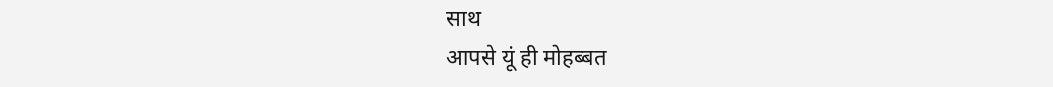साथ
आपसे यूं ही मोहब्बत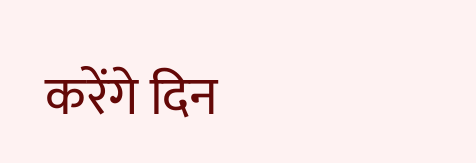करेंगे दिन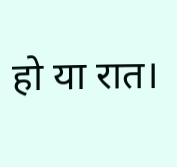हो या रात।